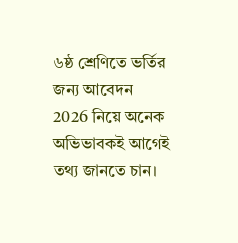৬ষ্ঠ শ্রেণিতে ভর্তির জন্য আবেদন 2026 নিয়ে অনেক অভিভাবকই আগেই তথ্য জানতে চান।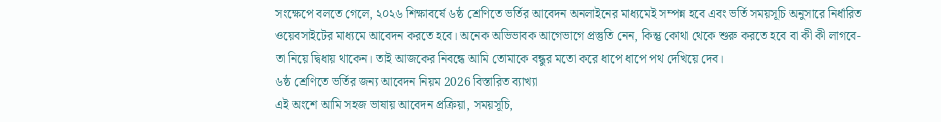সংক্ষেপে বলতে গেলে, ২০২৬ শিক্ষাবর্ষে ৬ষ্ঠ শ্রেণিতে ভর্তির আবেদন অনলাইনের মাধ্যমেই সম্পন্ন হবে এবং ভর্তি সময়সূচি অনুসারে নির্ধারিত ওয়েবসাইটের মাধ্যমে আবেদন করতে হবে। অনেক অভিভাবক আগেভাগে প্রস্তুতি নেন, কিন্তু কোথা থেকে শুরু করতে হবে বা কী কী লাগবে-তা নিয়ে দ্বিধায় থাকেন। তাই আজকের নিবন্ধে আমি তোমাকে বন্ধুর মতো করে ধাপে ধাপে পথ দেখিয়ে দেব।
৬ষ্ঠ শ্রেণিতে ভর্তির জন্য আবেদন নিয়ম 2026 বিস্তারিত ব্যাখ্যা
এই অংশে আমি সহজ ভাষায় আবেদন প্রক্রিয়া, সময়সূচি,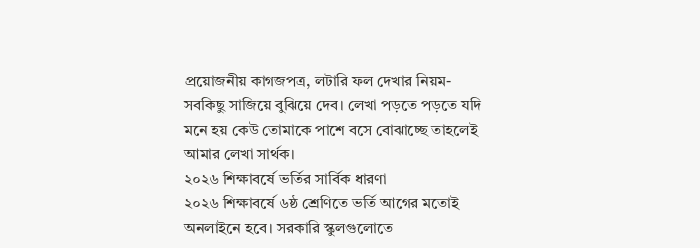প্রয়োজনীয় কাগজপত্র, লটারি ফল দেখার নিয়ম-সবকিছু সাজিয়ে বুঝিয়ে দেব। লেখা পড়তে পড়তে যদি মনে হয় কেউ তোমাকে পাশে বসে বোঝাচ্ছে তাহলেই আমার লেখা সার্থক।
২০২৬ শিক্ষাবর্ষে ভর্তির সার্বিক ধারণা
২০২৬ শিক্ষাবর্ষে ৬ষ্ঠ শ্রেণিতে ভর্তি আগের মতোই অনলাইনে হবে। সরকারি স্কুলগুলোতে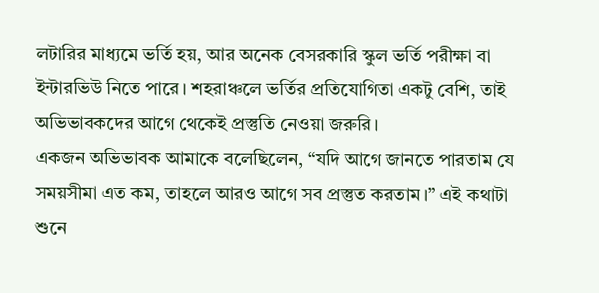লটারির মাধ্যমে ভর্তি হয়, আর অনেক বেসরকারি স্কুল ভর্তি পরীক্ষা বা ইন্টারভিউ নিতে পারে। শহরাঞ্চলে ভর্তির প্রতিযোগিতা একটু বেশি, তাই অভিভাবকদের আগে থেকেই প্রস্তুতি নেওয়া জরুরি।
একজন অভিভাবক আমাকে বলেছিলেন, “যদি আগে জানতে পারতাম যে সময়সীমা এত কম, তাহলে আরও আগে সব প্রস্তুত করতাম।” এই কথাটা শুনে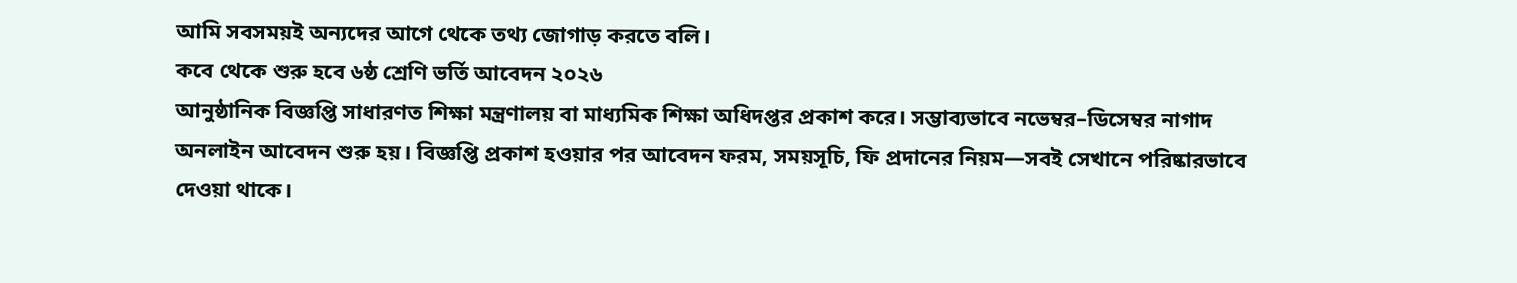আমি সবসময়ই অন্যদের আগে থেকে তথ্য জোগাড় করতে বলি।
কবে থেকে শুরু হবে ৬ষ্ঠ শ্রেণি ভর্তি আবেদন ২০২৬
আনুষ্ঠানিক বিজ্ঞপ্তি সাধারণত শিক্ষা মন্ত্রণালয় বা মাধ্যমিক শিক্ষা অধিদপ্তর প্রকাশ করে। সম্ভাব্যভাবে নভেম্বর–ডিসেম্বর নাগাদ অনলাইন আবেদন শুরু হয়। বিজ্ঞপ্তি প্রকাশ হওয়ার পর আবেদন ফরম, সময়সূচি, ফি প্রদানের নিয়ম—সবই সেখানে পরিষ্কারভাবে দেওয়া থাকে।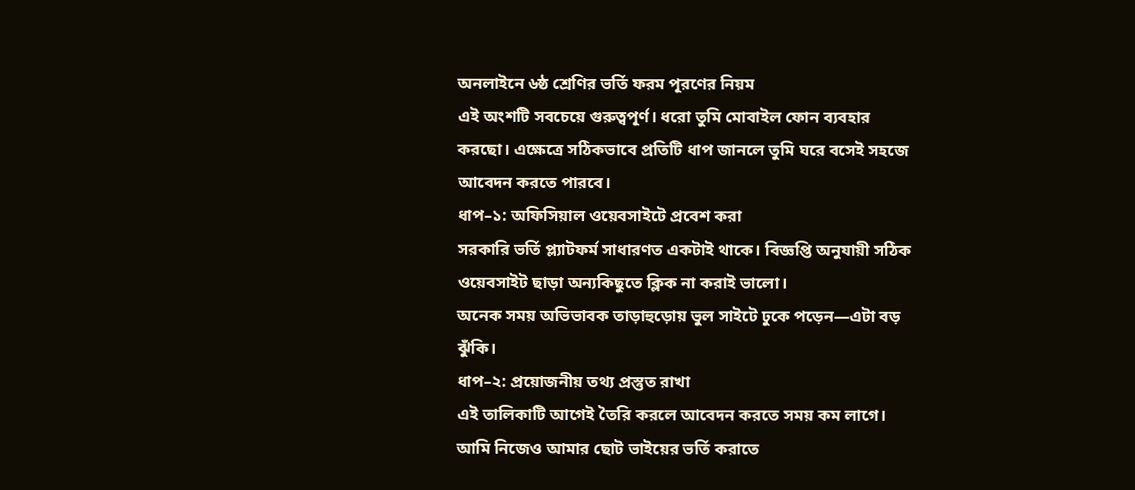অনলাইনে ৬ষ্ঠ শ্রেণির ভর্তি ফরম পূরণের নিয়ম
এই অংশটি সবচেয়ে গুরুত্বপূর্ণ। ধরো তুমি মোবাইল ফোন ব্যবহার করছো। এক্ষেত্রে সঠিকভাবে প্রতিটি ধাপ জানলে তুমি ঘরে বসেই সহজে আবেদন করতে পারবে।
ধাপ–১: অফিসিয়াল ওয়েবসাইটে প্রবেশ করা
সরকারি ভর্তি প্ল্যাটফর্ম সাধারণত একটাই থাকে। বিজ্ঞপ্তি অনুযায়ী সঠিক ওয়েবসাইট ছাড়া অন্যকিছুতে ক্লিক না করাই ভালো।
অনেক সময় অভিভাবক তাড়াহুড়োয় ভুল সাইটে ঢুকে পড়েন—এটা বড় ঝুঁকি।
ধাপ–২: প্রয়োজনীয় তথ্য প্রস্তুত রাখা
এই তালিকাটি আগেই তৈরি করলে আবেদন করতে সময় কম লাগে। আমি নিজেও আমার ছোট ভাইয়ের ভর্তি করাতে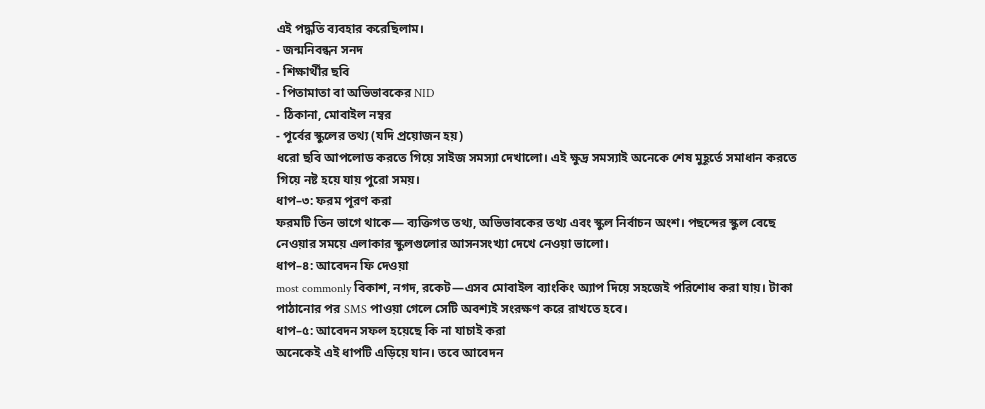এই পদ্ধতি ব্যবহার করেছিলাম।
- জন্মনিবন্ধন সনদ
- শিক্ষার্থীর ছবি
- পিতামাতা বা অভিভাবকের NID
- ঠিকানা, মোবাইল নম্বর
- পূর্বের স্কুলের তথ্য (যদি প্রয়োজন হয়)
ধরো ছবি আপলোড করতে গিয়ে সাইজ সমস্যা দেখালো। এই ক্ষুদ্র সমস্যাই অনেকে শেষ মুহূর্তে সমাধান করতে গিয়ে নষ্ট হয়ে যায় পুরো সময়।
ধাপ–৩: ফরম পূরণ করা
ফরমটি তিন ভাগে থাকে— ব্যক্তিগত তথ্য, অভিভাবকের তথ্য এবং স্কুল নির্বাচন অংশ। পছন্দের স্কুল বেছে নেওয়ার সময়ে এলাকার স্কুলগুলোর আসনসংখ্যা দেখে নেওয়া ভালো।
ধাপ–৪: আবেদন ফি দেওয়া
most commonly বিকাশ, নগদ, রকেট—এসব মোবাইল ব্যাংকিং অ্যাপ দিয়ে সহজেই পরিশোধ করা যায়। টাকা পাঠানোর পর SMS পাওয়া গেলে সেটি অবশ্যই সংরক্ষণ করে রাখতে হবে।
ধাপ–৫: আবেদন সফল হয়েছে কি না যাচাই করা
অনেকেই এই ধাপটি এড়িয়ে যান। তবে আবেদন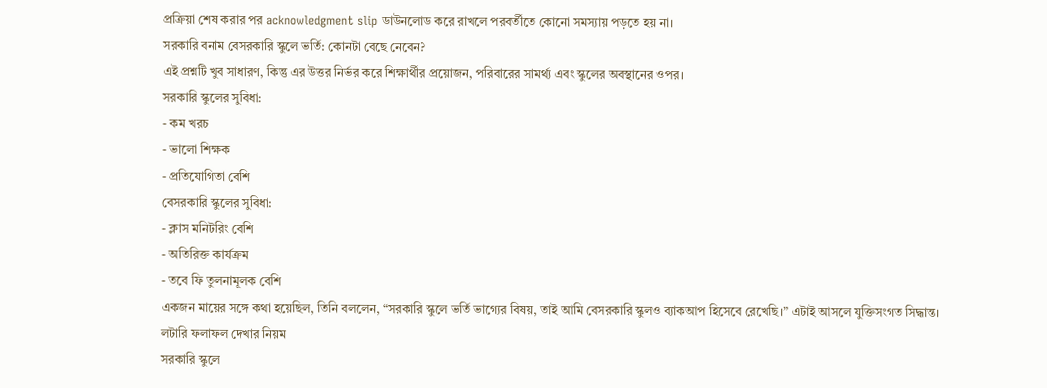প্রক্রিয়া শেষ করার পর acknowledgment slip ডাউনলোড করে রাখলে পরবর্তীতে কোনো সমস্যায় পড়তে হয় না।
সরকারি বনাম বেসরকারি স্কুলে ভর্তি: কোনটা বেছে নেবেন?
এই প্রশ্নটি খুব সাধারণ, কিন্তু এর উত্তর নির্ভর করে শিক্ষার্থীর প্রয়োজন, পরিবারের সামর্থ্য এবং স্কুলের অবস্থানের ওপর।
সরকারি স্কুলের সুবিধা:
- কম খরচ
- ভালো শিক্ষক
- প্রতিযোগিতা বেশি
বেসরকারি স্কুলের সুবিধা:
- ক্লাস মনিটরিং বেশি
- অতিরিক্ত কার্যক্রম
- তবে ফি তুলনামূলক বেশি
একজন মায়ের সঙ্গে কথা হয়েছিল, তিনি বললেন, “সরকারি স্কুলে ভর্তি ভাগ্যের বিষয়, তাই আমি বেসরকারি স্কুলও ব্যাকআপ হিসেবে রেখেছি।” এটাই আসলে যুক্তিসংগত সিদ্ধান্ত।
লটারি ফলাফল দেখার নিয়ম
সরকারি স্কুলে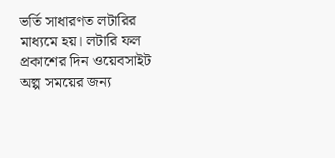ভর্তি সাধারণত লটারির মাধ্যমে হয়। লটারি ফল প্রকাশের দিন ওয়েবসাইট অল্প সময়ের জন্য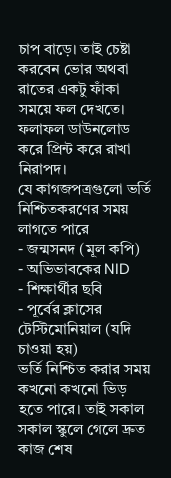চাপ বাড়ে। তাই চেষ্টা করবেন ভোর অথবা রাতের একটু ফাঁকা সময়ে ফল দেখতে। ফলাফল ডাউনলোড করে প্রিন্ট করে রাখা নিরাপদ।
যে কাগজপত্রগুলো ভর্তি নিশ্চিতকরণের সময় লাগতে পারে
- জন্মসনদ (মূল কপি)
- অভিভাবকের NID
- শিক্ষার্থীর ছবি
- পূর্বের ক্লাসের টেস্টিমোনিয়াল (যদি চাওয়া হয়)
ভর্তি নিশ্চিত করার সময় কখনো কখনো ভিড় হতে পারে। তাই সকাল সকাল স্কুলে গেলে দ্রুত কাজ শেষ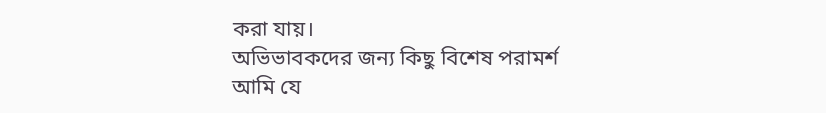করা যায়।
অভিভাবকদের জন্য কিছু বিশেষ পরামর্শ
আমি যে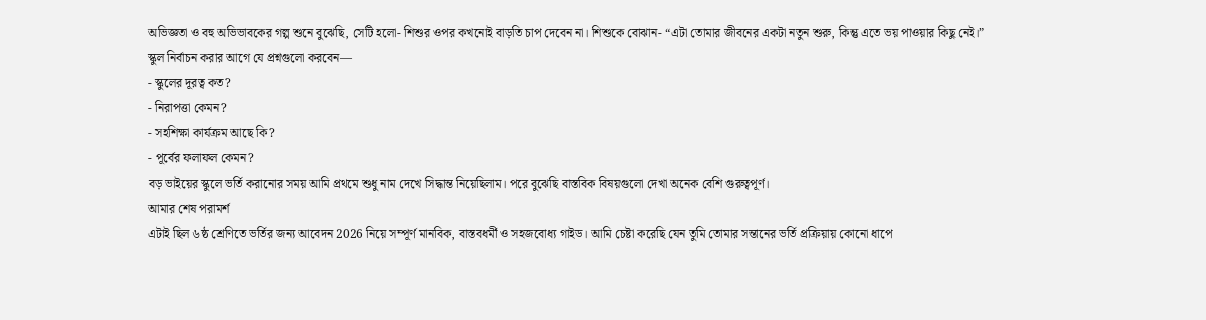অভিজ্ঞতা ও বহু অভিভাবকের গল্প শুনে বুঝেছি, সেটি হলো- শিশুর ওপর কখনোই বাড়তি চাপ দেবেন না। শিশুকে বোঝান- “এটা তোমার জীবনের একটা নতুন শুরু, কিন্তু এতে ভয় পাওয়ার কিছু নেই।”
স্কুল নির্বাচন করার আগে যে প্রশ্নগুলো করবেন—
- স্কুলের দূরত্ব কত?
- নিরাপত্তা কেমন?
- সহশিক্ষা কার্যক্রম আছে কি?
- পূর্বের ফলাফল কেমন?
বড় ভাইয়ের স্কুলে ভর্তি করানোর সময় আমি প্রথমে শুধু নাম দেখে সিদ্ধান্ত নিয়েছিলাম। পরে বুঝেছি বাস্তবিক বিষয়গুলো দেখা অনেক বেশি গুরুত্বপূর্ণ।
আমার শেষ পরামর্শ
এটাই ছিল ৬ষ্ঠ শ্রেণিতে ভর্তির জন্য আবেদন 2026 নিয়ে সম্পূর্ণ মানবিক, বাস্তবধর্মী ও সহজবোধ্য গাইড। আমি চেষ্টা করেছি যেন তুমি তোমার সন্তানের ভর্তি প্রক্রিয়ায় কোনো ধাপে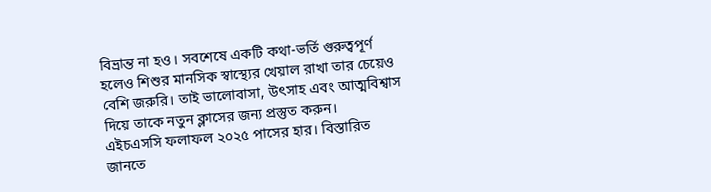বিভ্রান্ত না হও। সবশেষে একটি কথা-ভর্তি গুরুত্বপূর্ণ হলেও শিশুর মানসিক স্বাস্থ্যের খেয়াল রাখা তার চেয়েও বেশি জরুরি। তাই ভালোবাসা, উৎসাহ এবং আত্মবিশ্বাস দিয়ে তাকে নতুন ক্লাসের জন্য প্রস্তুত করুন।
এইচএসসি ফলাফল ২০২৫ পাসের হার। বিস্তারিত জানতে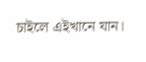চাইলে এইখানে যান।